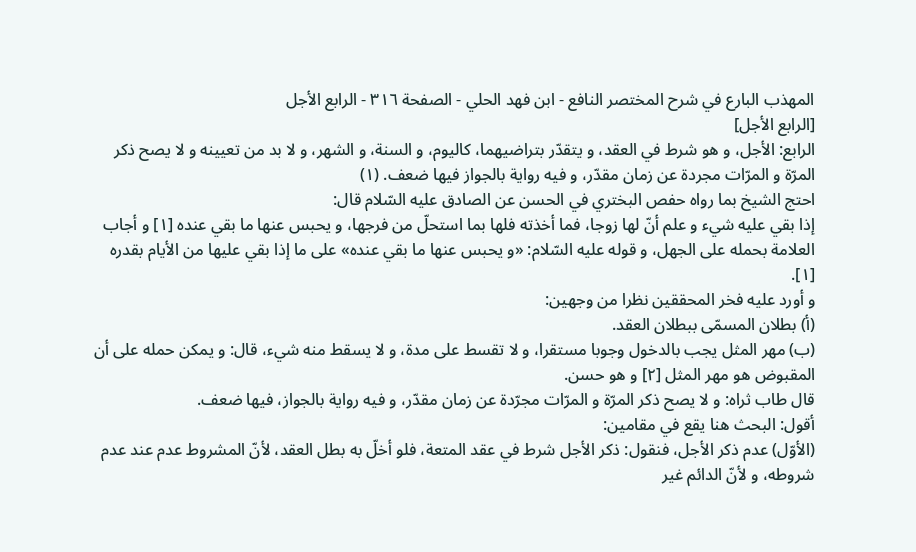المهذب البارع في شرح المختصر النافع - ابن فهد الحلي - الصفحة ٣١٦ - الرابع الأجل
[الرابع الأجل]
الرابع: الأجل، و هو شرط في العقد، و يتقدّر بتراضيهما، كاليوم، و السنة، و الشهر، و لا بد من تعيينه و لا يصح ذكر المرّة و المرّات مجردة عن زمان مقدّر، و فيه رواية بالجواز فيها ضعف. (١)
احتج الشيخ بما رواه حفص البختري في الحسن عن الصادق عليه السّلام قال:
إذا بقي عليه شيء و علم أنّ لها زوجا، فما أخذته فلها بما استحلّ من فرجها، و يحبس عنها ما بقي عنده [١] و أجاب العلامة بحمله على الجهل، و قوله عليه السّلام: «و يحبس عنها ما بقي عنده» على ما إذا بقي عليها من الأيام بقدره [١].
و أورد عليه فخر المحققين نظرا من وجهين:
(أ) بطلان المسمّى ببطلان العقد.
(ب) مهر المثل يجب بالدخول وجوبا مستقرا، و لا تقسط على مدة، و لا يسقط منه شيء، قال: و يمكن حمله على أن المقبوض هو مهر المثل [٢] و هو حسن.
قال طاب ثراه: و لا يصح ذكر المرّة و المرّات مجرّدة عن زمان مقدّر، و فيه رواية بالجواز، فيها ضعف.
أقول: البحث هنا يقع في مقامين:
(الأوّل) عدم ذكر الأجل، فنقول: ذكر الأجل شرط في عقد المتعة، فلو أخلّ به بطل العقد، لأنّ المشروط عدم عند عدم شروطه، و لأنّ الدائم غير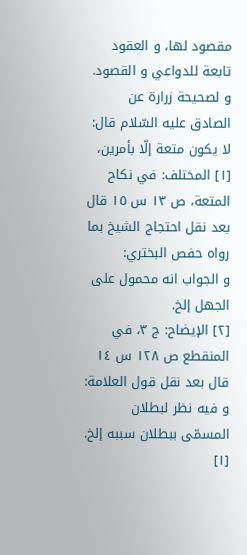مقصود لها، و العقود تابعة للدواعي و القصود.
و لصحيحة زرارة عن الصادق عليه السّلام قال: لا يكون متعة إلّا بأمرين،
[١] المختلف: في نكاح المتعة، ص ١٣ س ١٥ قال بعد نقل احتجاج الشيخ بما رواه حفص البختري:
و الجواب انه محمول على الجهل إلخ.
[٢] الإيضاح: ج ٣، في المنقطع ص ١٢٨ س ١٤ قال بعد نقل قول العلامة: و فيه نظر لبطلان المسمّى ببطلان سببه إلخ.
[١]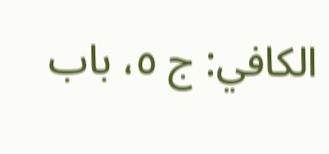الكافي: ج ٥، باب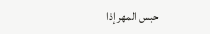حبس المهر إذا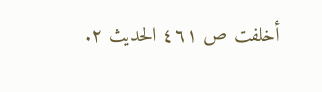أخلفت ص ٤٦١ الحديث ٢.